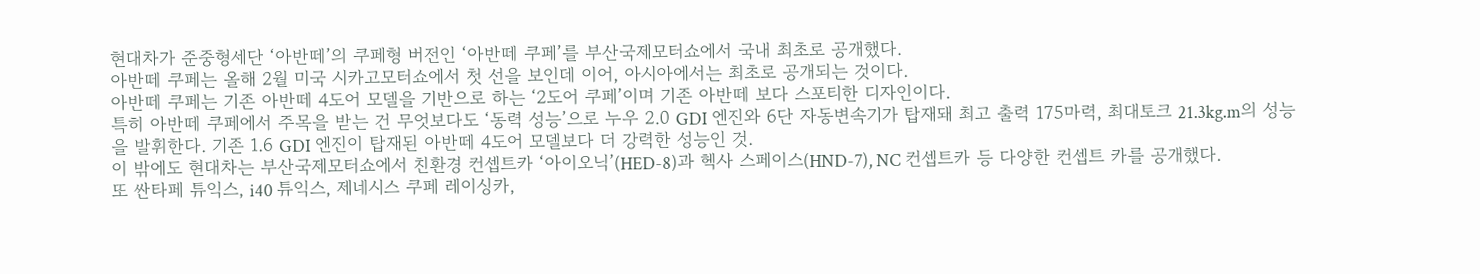현대차가 준중형세단 ‘아반떼’의 쿠페형 버전인 ‘아반떼 쿠페’를 부산국제모터쇼에서 국내 최초로 공개했다.
아반떼 쿠페는 올해 2월 미국 시카고모터쇼에서 첫 선을 보인데 이어, 아시아에서는 최초로 공개되는 것이다.
아반떼 쿠페는 기존 아반떼 4도어 모델을 기반으로 하는 ‘2도어 쿠페’이며 기존 아반떼 보다 스포티한 디자인이다.
특히 아반떼 쿠페에서 주목을 받는 건 무엇보다도 ‘동력 성능’으로 누우 2.0 GDI 엔진와 6단 자동변속기가 탑재돼 최고 출력 175마력, 최대토크 21.3kg.m의 성능을 발휘한다. 기존 1.6 GDI 엔진이 탑재된 아반떼 4도어 모델보다 더 강력한 성능인 것.
이 밖에도 현대차는 부산국제모터쇼에서 친환경 컨셉트카 ‘아이오닉’(HED-8)과 헥사 스페이스(HND-7), NC 컨셉트카 등 다양한 컨셉트 카를 공개했다.
또 싼타페 튜익스, i40 튜익스, 제네시스 쿠페 레이싱카,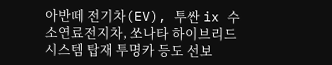아반떼 전기차(EV), 투싼 ix 수소연료전지차, 쏘나타 하이브리드 시스템 탑재 투명카 등도 선보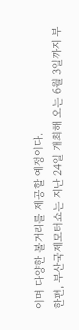이며 다양한 볼거리를 제공할 예정이다.
한편, 부산국제모터쇼는 지난 24일 개최해 오는 6월 3일까지 부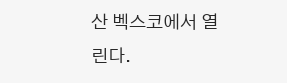산 벡스코에서 열린다.